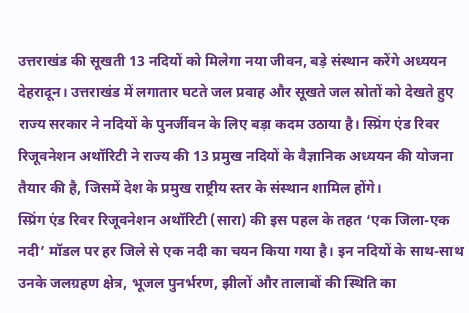उत्तराखंड की सूखती 13 नदियों को मिलेगा नया जीवन, बड़े संस्थान करेंगे अध्ययन
देहरादून। उत्तराखंड में लगातार घटते जल प्रवाह और सूखते जल स्रोतों को देखते हुए राज्य सरकार ने नदियों के पुनर्जीवन के लिए बड़ा कदम उठाया है। स्प्रिंग एंड रिवर रिजूवनेशन अथॉरिटी ने राज्य की 13 प्रमुख नदियों के वैज्ञानिक अध्ययन की योजना तैयार की है, जिसमें देश के प्रमुख राष्ट्रीय स्तर के संस्थान शामिल होंगे।
स्प्रिंग एंड रिवर रिजूवनेशन अथॉरिटी (सारा) की इस पहल के तहत ‘एक जिला-एक नदी’ मॉडल पर हर जिले से एक नदी का चयन किया गया है। इन नदियों के साथ-साथ उनके जलग्रहण क्षेत्र, भूजल पुनर्भरण, झीलों और तालाबों की स्थिति का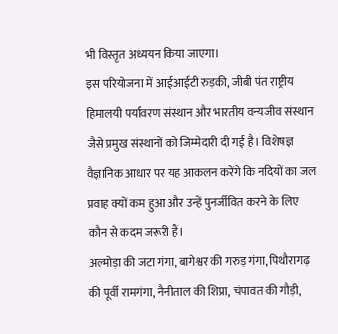भी विस्तृत अध्ययन किया जाएगा।
इस परियोजना में आईआईटी रुड़की, जीबी पंत राष्ट्रीय हिमालयी पर्यावरण संस्थान और भारतीय वन्यजीव संस्थान जैसे प्रमुख संस्थानों को जिम्मेदारी दी गई है। विशेषज्ञ वैज्ञानिक आधार पर यह आकलन करेंगे कि नदियों का जल प्रवाह क्यों कम हुआ और उन्हें पुनर्जीवित करने के लिए कौन से कदम जरूरी हैं।
अल्मोड़ा की जटा गंगा, बागेश्वर की गरुड़ गंगा, पिथौरागढ़ की पूर्वी रामगंगा, नैनीताल की शिप्रा, चंपावत की गौड़ी,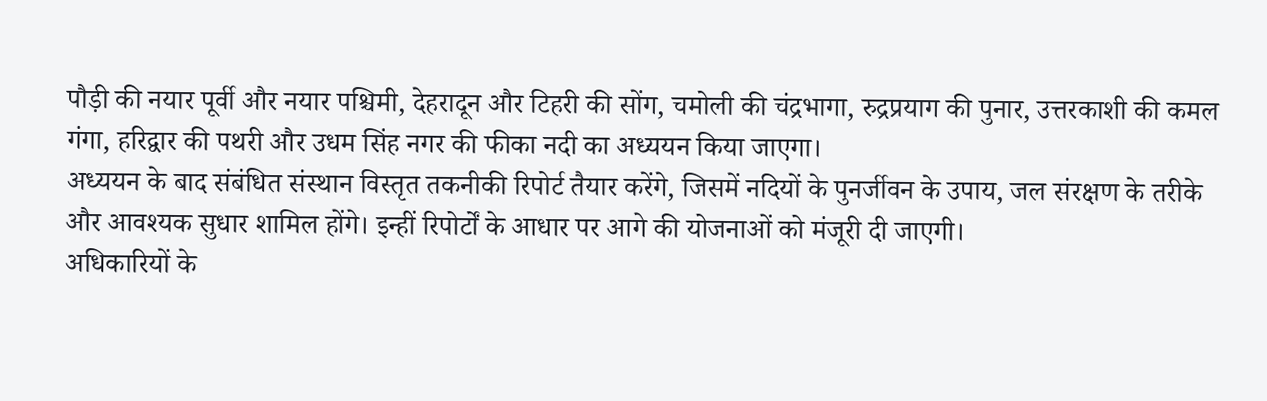पौड़ी की नयार पूर्वी और नयार पश्चिमी, देहरादून और टिहरी की सोंग, चमोली की चंद्रभागा, रुद्रप्रयाग की पुनार, उत्तरकाशी की कमल गंगा, हरिद्वार की पथरी और उधम सिंह नगर की फीका नदी का अध्ययन किया जाएगा।
अध्ययन के बाद संबंधित संस्थान विस्तृत तकनीकी रिपोर्ट तैयार करेंगे, जिसमें नदियों के पुनर्जीवन के उपाय, जल संरक्षण के तरीके और आवश्यक सुधार शामिल होंगे। इन्हीं रिपोर्टों के आधार पर आगे की योजनाओं को मंजूरी दी जाएगी।
अधिकारियों के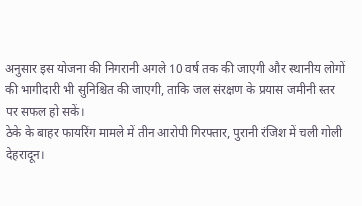अनुसार इस योजना की निगरानी अगले 10 वर्ष तक की जाएगी और स्थानीय लोगों की भागीदारी भी सुनिश्चित की जाएगी, ताकि जल संरक्षण के प्रयास जमीनी स्तर पर सफल हो सकें।
ठेके के बाहर फायरिंग मामले में तीन आरोपी गिरफ्तार, पुरानी रंजिश में चली गोली
देहरादून।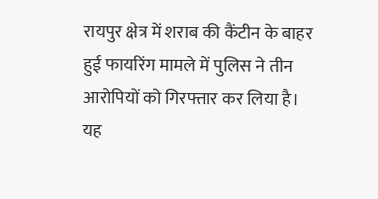रायपुर क्षेत्र में शराब की कैंटीन के बाहर हुई फायरिंग मामले में पुलिस ने तीन आरोपियों को गिरफ्तार कर लिया है। यह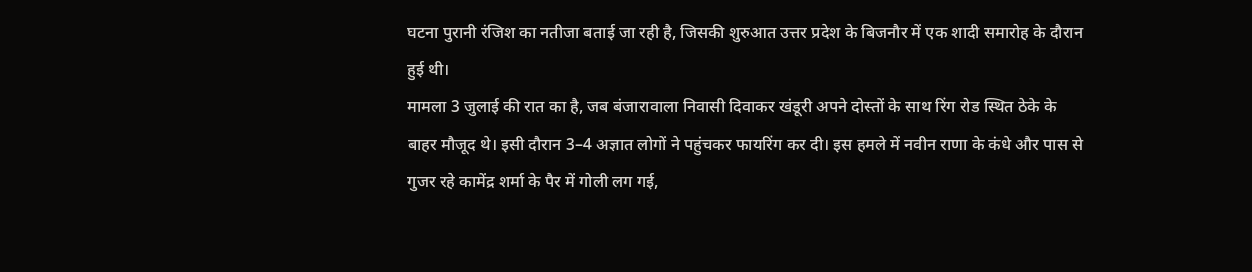घटना पुरानी रंजिश का नतीजा बताई जा रही है, जिसकी शुरुआत उत्तर प्रदेश के बिजनौर में एक शादी समारोह के दौरान हुई थी।
मामला 3 जुलाई की रात का है, जब बंजारावाला निवासी दिवाकर खंडूरी अपने दोस्तों के साथ रिंग रोड स्थित ठेके के बाहर मौजूद थे। इसी दौरान 3–4 अज्ञात लोगों ने पहुंचकर फायरिंग कर दी। इस हमले में नवीन राणा के कंधे और पास से गुजर रहे कामेंद्र शर्मा के पैर में गोली लग गई,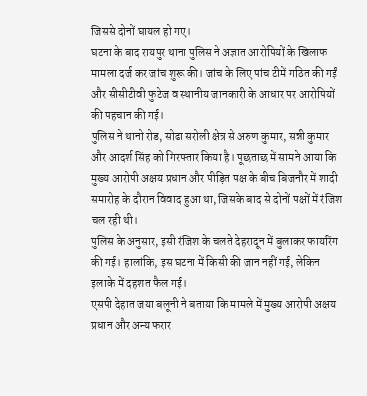जिससे दोनों घायल हो गए।
घटना के बाद रायपुर थाना पुलिस ने अज्ञात आरोपियों के खिलाफ मामला दर्ज कर जांच शुरू की। जांच के लिए पांच टीमें गठित की गईं और सीसीटीवी फुटेज व स्थानीय जानकारी के आधार पर आरोपियों की पहचान की गई।
पुलिस ने थानो रोड, सोढा सरोली क्षेत्र से अरुण कुमार, सन्नी कुमार और आदर्श सिंह को गिरफ्तार किया है। पूछताछ में सामने आया कि मुख्य आरोपी अक्षय प्रधान और पीड़ित पक्ष के बीच बिजनौर में शादी समारोह के दौरान विवाद हुआ था, जिसके बाद से दोनों पक्षों में रंजिश चल रही थी।
पुलिस के अनुसार, इसी रंजिश के चलते देहरादून में बुलाकर फायरिंग की गई। हालांकि, इस घटना में किसी की जान नहीं गई, लेकिन इलाके में दहशत फैल गई।
एसपी देहात जया बलूनी ने बताया कि मामले में मुख्य आरोपी अक्षय प्रधान और अन्य फरार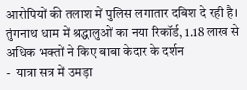आरोपियों की तलाश में पुलिस लगातार दबिश दे रही है।
तुंगनाथ धाम में श्रद्धालुओं का नया रिकॉर्ड, 1.18 लाख से अधिक भक्तों ने किए बाबा केदार के दर्शन
-  यात्रा सत्र में उमड़ा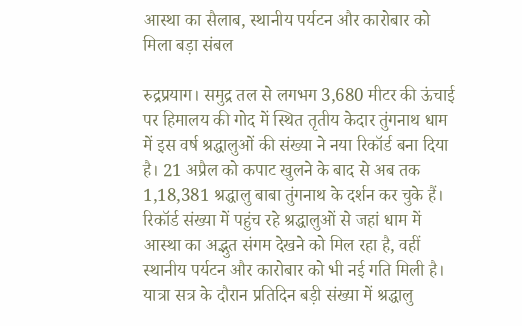आस्था का सैलाब, स्थानीय पर्यटन और कारोबार को मिला बड़ा संबल

रुद्रप्रयाग। समुद्र तल से लगभग 3,680 मीटर की ऊंचाई पर हिमालय की गोद में स्थित तृतीय केदार तुंगनाथ धाम में इस वर्ष श्रद्धालुओं की संख्या ने नया रिकॉर्ड बना दिया है। 21 अप्रैल को कपाट खुलने के बाद से अब तक 1,18,381 श्रद्धालु बाबा तुंगनाथ के दर्शन कर चुके हैं। रिकॉर्ड संख्या में पहुंच रहे श्रद्धालुओं से जहां धाम में आस्था का अद्भुत संगम देखने को मिल रहा है, वहीं स्थानीय पर्यटन और कारोबार को भी नई गति मिली है।
यात्रा सत्र के दौरान प्रतिदिन बड़ी संख्या में श्रद्धालु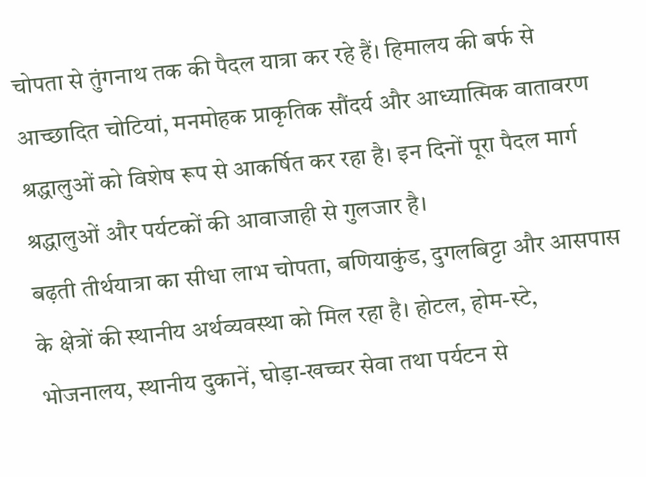चोपता से तुंगनाथ तक की पैदल यात्रा कर रहे हैं। हिमालय की बर्फ से आच्छादित चोटियां, मनमोहक प्राकृतिक सौंदर्य और आध्यात्मिक वातावरण श्रद्धालुओं को विशेष रूप से आकर्षित कर रहा है। इन दिनों पूरा पैदल मार्ग श्रद्धालुओं और पर्यटकों की आवाजाही से गुलजार है।
बढ़ती तीर्थयात्रा का सीधा लाभ चोपता, बणियाकुंड, दुगलबिट्टा और आसपास के क्षेत्रों की स्थानीय अर्थव्यवस्था को मिल रहा है। होटल, होम-स्टे, भोजनालय, स्थानीय दुकानें, घोड़ा-खच्चर सेवा तथा पर्यटन से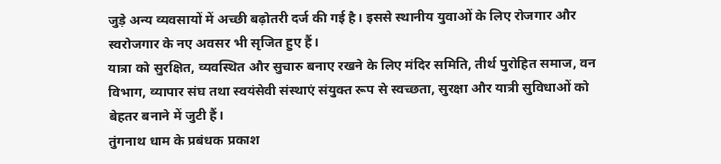जुड़े अन्य व्यवसायों में अच्छी बढ़ोतरी दर्ज की गई है। इससे स्थानीय युवाओं के लिए रोजगार और स्वरोजगार के नए अवसर भी सृजित हुए हैं।
यात्रा को सुरक्षित, व्यवस्थित और सुचारु बनाए रखने के लिए मंदिर समिति, तीर्थ पुरोहित समाज, वन विभाग, व्यापार संघ तथा स्वयंसेवी संस्थाएं संयुक्त रूप से स्वच्छता, सुरक्षा और यात्री सुविधाओं को बेहतर बनाने में जुटी हैं।
तुंगनाथ धाम के प्रबंधक प्रकाश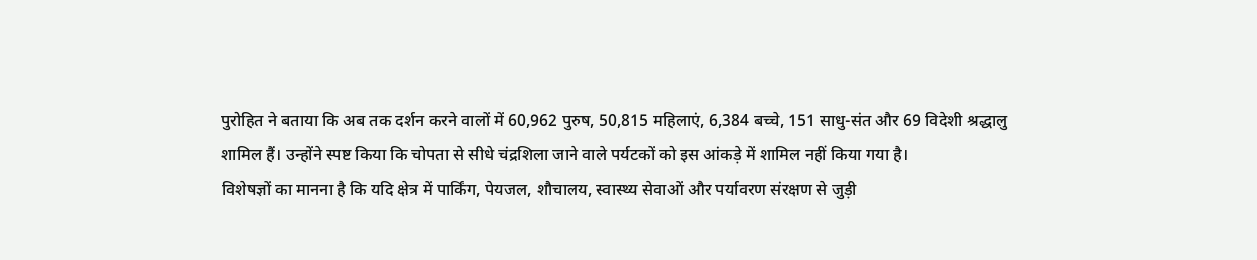पुरोहित ने बताया कि अब तक दर्शन करने वालों में 60,962 पुरुष, 50,815 महिलाएं, 6,384 बच्चे, 151 साधु-संत और 69 विदेशी श्रद्धालु शामिल हैं। उन्होंने स्पष्ट किया कि चोपता से सीधे चंद्रशिला जाने वाले पर्यटकों को इस आंकड़े में शामिल नहीं किया गया है।
विशेषज्ञों का मानना है कि यदि क्षेत्र में पार्किंग, पेयजल, शौचालय, स्वास्थ्य सेवाओं और पर्यावरण संरक्षण से जुड़ी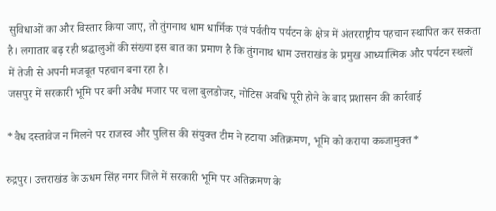सुविधाओं का और विस्तार किया जाए, तो तुंगनाथ धाम धार्मिक एवं पर्वतीय पर्यटन के क्षेत्र में अंतरराष्ट्रीय पहचान स्थापित कर सकता है। लगातार बढ़ रही श्रद्धालुओं की संख्या इस बात का प्रमाण है कि तुंगनाथ धाम उत्तराखंड के प्रमुख आध्यात्मिक और पर्यटन स्थलों में तेजी से अपनी मजबूत पहचान बना रहा है।
जसपुर में सरकारी भूमि पर बनी अवैध मजार पर चला बुलडोजर, नोटिस अवधि पूरी होने के बाद प्रशासन की कार्रवाई

*वैध दस्तावेज न मिलने पर राजस्व और पुलिस की संयुक्त टीम ने हटाया अतिक्रमण, भूमि को कराया कब्जामुक्त*

रुद्रपुर। उत्तराखंड के ऊधम सिंह नगर जिले में सरकारी भूमि पर अतिक्रमण के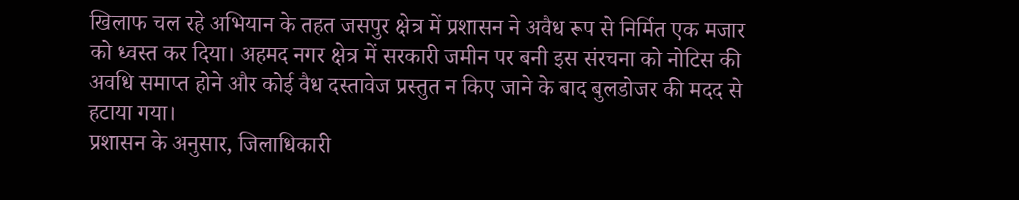खिलाफ चल रहे अभियान के तहत जसपुर क्षेत्र में प्रशासन ने अवैध रूप से निर्मित एक मजार को ध्वस्त कर दिया। अहमद नगर क्षेत्र में सरकारी जमीन पर बनी इस संरचना को नोटिस की अवधि समाप्त होने और कोई वैध दस्तावेज प्रस्तुत न किए जाने के बाद बुलडोजर की मदद से हटाया गया।
प्रशासन के अनुसार, जिलाधिकारी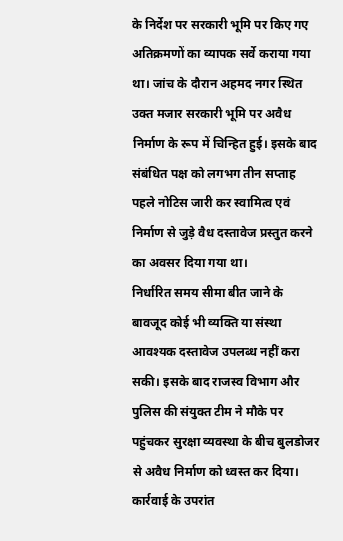के निर्देश पर सरकारी भूमि पर किए गए अतिक्रमणों का व्यापक सर्वे कराया गया था। जांच के दौरान अहमद नगर स्थित उक्त मजार सरकारी भूमि पर अवैध निर्माण के रूप में चिन्हित हुई। इसके बाद संबंधित पक्ष को लगभग तीन सप्ताह पहले नोटिस जारी कर स्वामित्व एवं निर्माण से जुड़े वैध दस्तावेज प्रस्तुत करने का अवसर दिया गया था।
निर्धारित समय सीमा बीत जाने के बावजूद कोई भी व्यक्ति या संस्था आवश्यक दस्तावेज उपलब्ध नहीं करा सकी। इसके बाद राजस्व विभाग और पुलिस की संयुक्त टीम ने मौके पर पहुंचकर सुरक्षा व्यवस्था के बीच बुलडोजर से अवैध निर्माण को ध्वस्त कर दिया। कार्रवाई के उपरांत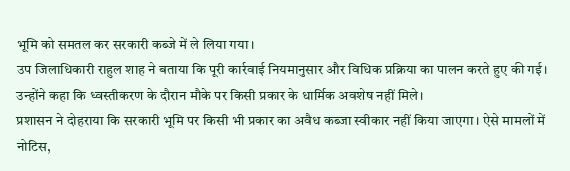भूमि को समतल कर सरकारी कब्जे में ले लिया गया।
उप जिलाधिकारी राहुल शाह ने बताया कि पूरी कार्रवाई नियमानुसार और विधिक प्रक्रिया का पालन करते हुए की गई। उन्होंने कहा कि ध्वस्तीकरण के दौरान मौके पर किसी प्रकार के धार्मिक अवशेष नहीं मिले।
प्रशासन ने दोहराया कि सरकारी भूमि पर किसी भी प्रकार का अवैध कब्जा स्वीकार नहीं किया जाएगा। ऐसे मामलों में नोटिस,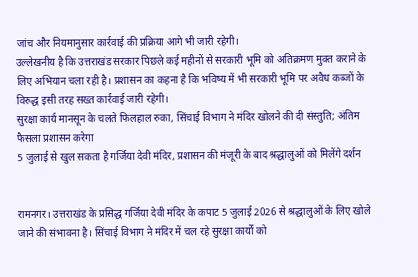जांच और नियमानुसार कार्रवाई की प्रक्रिया आगे भी जारी रहेगी।
उल्लेखनीय है कि उत्तराखंड सरकार पिछले कई महीनों से सरकारी भूमि को अतिक्रमण मुक्त कराने के लिए अभियान चला रही है। प्रशासन का कहना है कि भविष्य में भी सरकारी भूमि पर अवैध कब्जों के विरुद्ध इसी तरह सख्त कार्रवाई जारी रहेगी।
सुरक्षा कार्य मानसून के चलते फिलहाल रुका, सिंचाई विभाग ने मंदिर खोलने की दी संस्तुति; अंतिम फैसला प्रशासन करेगा
5 जुलाई से खुल सकता है गर्जिया देवी मंदिर, प्रशासन की मंजूरी के बाद श्रद्धालुओं को मिलेंगे दर्शन


रामनगर। उत्तराखंड के प्रसिद्ध गर्जिया देवी मंदिर के कपाट 5 जुलाई 2026 से श्रद्धालुओं के लिए खोले जाने की संभावना है। सिंचाई विभाग ने मंदिर में चल रहे सुरक्षा कार्यों को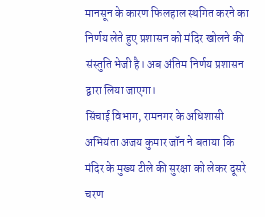मानसून के कारण फिलहाल स्थगित करने का निर्णय लेते हुए प्रशासन को मंदिर खोलने की संस्तुति भेजी है। अब अंतिम निर्णय प्रशासन द्वारा लिया जाएगा।
सिंचाई विभाग, रामनगर के अधिशासी अभियंता अजय कुमार जॉन ने बताया कि मंदिर के मुख्य टीले की सुरक्षा को लेकर दूसरे चरण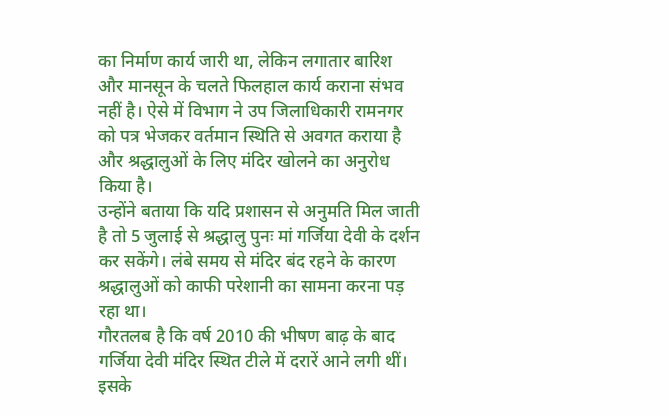का निर्माण कार्य जारी था, लेकिन लगातार बारिश और मानसून के चलते फिलहाल कार्य कराना संभव नहीं है। ऐसे में विभाग ने उप जिलाधिकारी रामनगर को पत्र भेजकर वर्तमान स्थिति से अवगत कराया है और श्रद्धालुओं के लिए मंदिर खोलने का अनुरोध किया है।
उन्होंने बताया कि यदि प्रशासन से अनुमति मिल जाती है तो 5 जुलाई से श्रद्धालु पुनः मां गर्जिया देवी के दर्शन कर सकेंगे। लंबे समय से मंदिर बंद रहने के कारण श्रद्धालुओं को काफी परेशानी का सामना करना पड़ रहा था।
गौरतलब है कि वर्ष 2010 की भीषण बाढ़ के बाद गर्जिया देवी मंदिर स्थित टीले में दरारें आने लगी थीं। इसके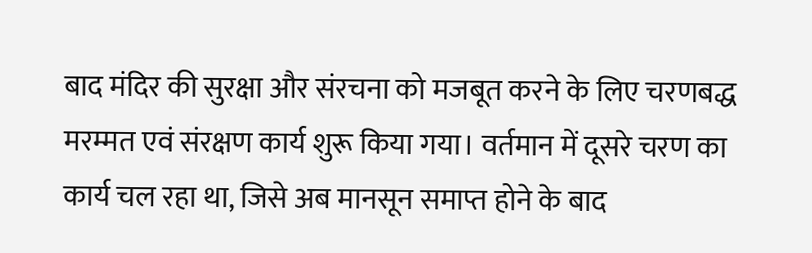बाद मंदिर की सुरक्षा और संरचना को मजबूत करने के लिए चरणबद्ध मरम्मत एवं संरक्षण कार्य शुरू किया गया। वर्तमान में दूसरे चरण का कार्य चल रहा था, जिसे अब मानसून समाप्त होने के बाद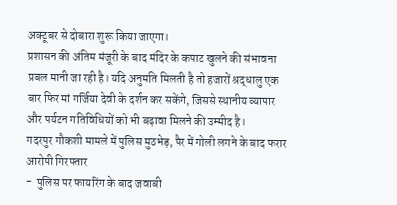अक्टूबर से दोबारा शुरू किया जाएगा।
प्रशासन की अंतिम मंजूरी के बाद मंदिर के कपाट खुलने की संभावना प्रबल मानी जा रही है। यदि अनुमति मिलती है तो हजारों श्रद्धालु एक बार फिर मां गर्जिया देवी के दर्शन कर सकेंगे, जिससे स्थानीय व्यापार और पर्यटन गतिविधियों को भी बढ़ावा मिलने की उम्मीद है।
गदरपुर गौकशी मामले में पुलिस मुठभेड़, पैर में गोली लगने के बाद फरार आरोपी गिरफ्तार
-  पुलिस पर फायरिंग के बाद जवाबी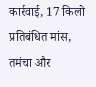कार्रवाई, 17 किलो प्रतिबंधित मांस, तमंचा और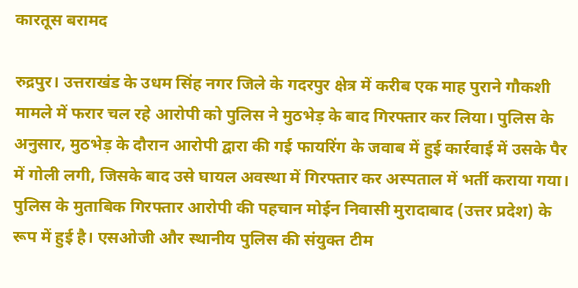कारतूस बरामद

रुद्रपुर। उत्तराखंड के उधम सिंह नगर जिले के गदरपुर क्षेत्र में करीब एक माह पुराने गौकशी मामले में फरार चल रहे आरोपी को पुलिस ने मुठभेड़ के बाद गिरफ्तार कर लिया। पुलिस के अनुसार, मुठभेड़ के दौरान आरोपी द्वारा की गई फायरिंग के जवाब में हुई कार्रवाई में उसके पैर में गोली लगी, जिसके बाद उसे घायल अवस्था में गिरफ्तार कर अस्पताल में भर्ती कराया गया।
पुलिस के मुताबिक गिरफ्तार आरोपी की पहचान मोईन निवासी मुरादाबाद (उत्तर प्रदेश) के रूप में हुई है। एसओजी और स्थानीय पुलिस की संयुक्त टीम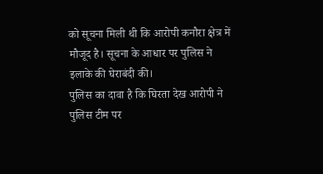को सूचना मिली थी कि आरोपी कनौरा क्षेत्र में मौजूद है। सूचना के आधार पर पुलिस ने इलाके की घेराबंदी की।
पुलिस का दावा है कि घिरता देख आरोपी ने पुलिस टीम पर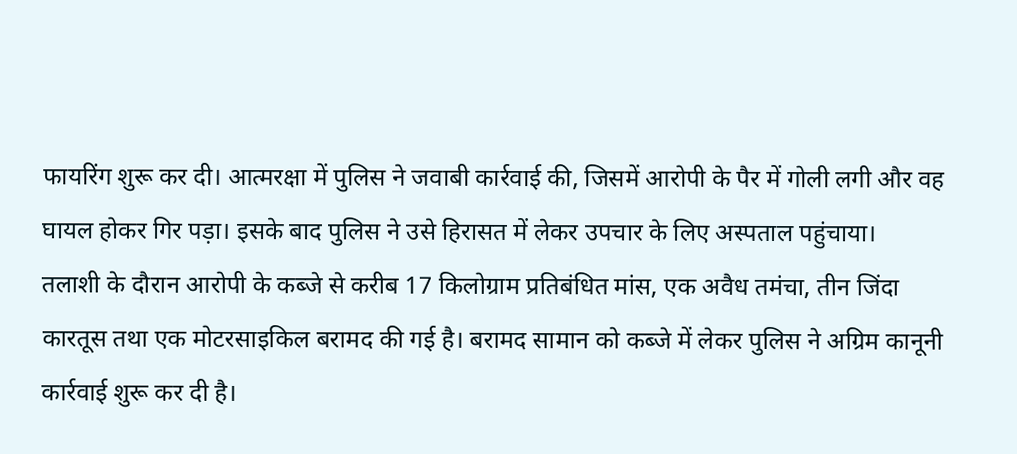फायरिंग शुरू कर दी। आत्मरक्षा में पुलिस ने जवाबी कार्रवाई की, जिसमें आरोपी के पैर में गोली लगी और वह घायल होकर गिर पड़ा। इसके बाद पुलिस ने उसे हिरासत में लेकर उपचार के लिए अस्पताल पहुंचाया।
तलाशी के दौरान आरोपी के कब्जे से करीब 17 किलोग्राम प्रतिबंधित मांस, एक अवैध तमंचा, तीन जिंदा कारतूस तथा एक मोटरसाइकिल बरामद की गई है। बरामद सामान को कब्जे में लेकर पुलिस ने अग्रिम कानूनी कार्रवाई शुरू कर दी है।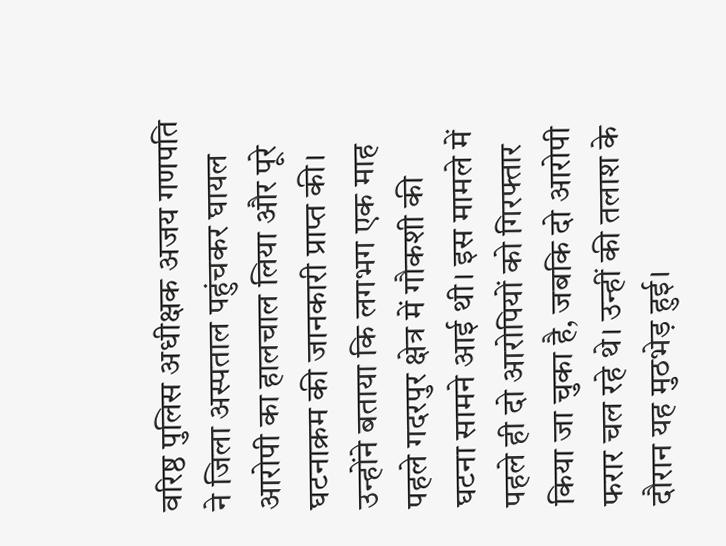वरिष्ठ पुलिस अधीक्षक अजय गणपति ने जिला अस्पताल पहुंचकर घायल आरोपी का हालचाल लिया और पूरे घटनाक्रम की जानकारी प्राप्त की। उन्होंने बताया कि लगभग एक माह पहले गदरपुर क्षेत्र में गौकशी की घटना सामने आई थी। इस मामले में पहले ही दो आरोपियों को गिरफ्तार किया जा चुका है, जबकि दो आरोपी फरार चल रहे थे। उन्हीं की तलाश के दौरान यह मुठभेड़ हुई।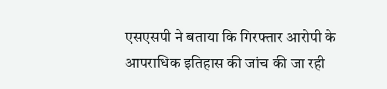एसएसपी ने बताया कि गिरफ्तार आरोपी के आपराधिक इतिहास की जांच की जा रही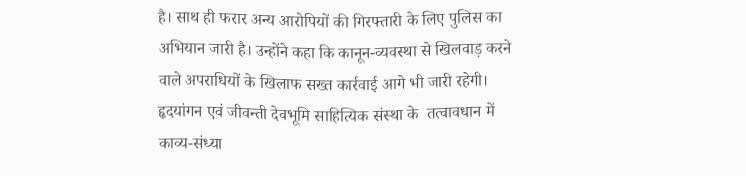है। साथ ही फरार अन्य आरोपियों की गिरफ्तारी के लिए पुलिस का अभियान जारी है। उन्होंने कहा कि कानून-व्यवस्था से खिलवाड़ करने वाले अपराधियों के खिलाफ सख्त कार्रवाई आगे भी जारी रहेगी।
हृदयांगन एवं जीवन्ती देवभूमि साहित्यिक संस्था के  तत्वावधान में काव्य-संध्या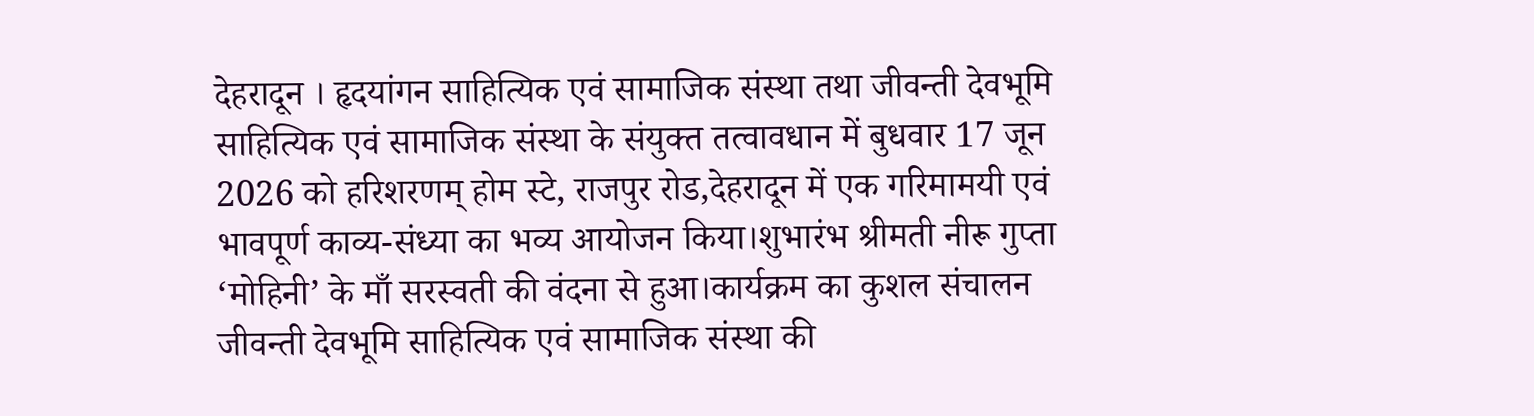देहरादून । हृदयांगन साहित्यिक एवं सामाजिक संस्था तथा जीवन्ती देवभूमि साहित्यिक एवं सामाजिक संस्था के संयुक्त तत्वावधान में बुधवार 17 जून 2026 को हरिशरणम् होम स्टे, राजपुर रोड,देहरादून में एक गरिमामयी एवं भावपूर्ण काव्य-संध्या का भव्य आयोजन किया।शुभारंभ श्रीमती नीरू गुप्ता ‘मोहिनी’ के माँ सरस्वती की वंदना से हुआ।कार्यक्रम का कुशल संचालन जीवन्ती देवभूमि साहित्यिक एवं सामाजिक संस्था की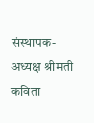संस्थापक-अध्यक्ष श्रीमती कविता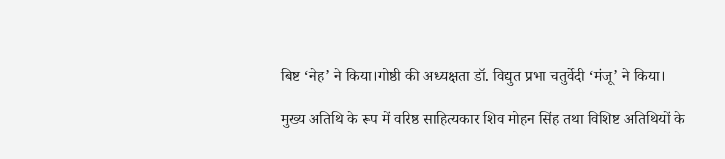बिष्ट ‘नेह’ ने किया।गोष्ठी की अध्यक्षता डॉ. विद्युत प्रभा चतुर्वेदी ‘मंजू’ ने किया।

मुख्य अतिथि के रूप में वरिष्ठ साहित्यकार शिव मोहन सिंह तथा विशिष्ट अतिथियों के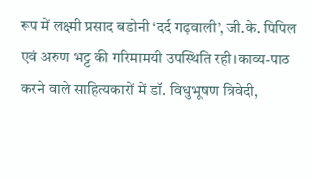रूप में लक्ष्मी प्रसाद बडोनी ‘दर्द गढ़वाली’, जी.के. पिपिल एवं अरुण भट्ट की गरिमामयी उपस्थिति रही।काव्य-पाठ करने वाले साहित्यकारों में डॉ. विधुभूषण त्रिवेदी,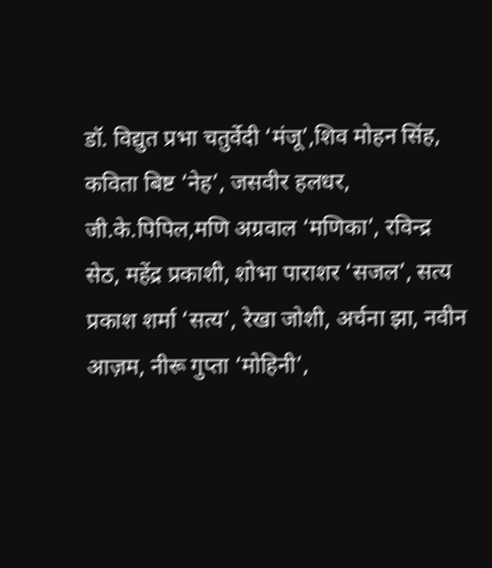डॉ. विद्युत प्रभा चतुर्वेदी ‘मंजू’,शिव मोहन सिंह, कविता बिष्ट ‘नेह’, जसवीर हलधर, जी.के.पिपिल,मणि अग्रवाल ‘मणिका’, रविन्द्र सेठ, महेंद्र प्रकाशी, शोभा पाराशर ‘सजल’, सत्य प्रकाश शर्मा ‘सत्य’, रेखा जोशी, अर्चना झा, नवीन आज़म, नीरू गुप्ता ‘मोहिनी’,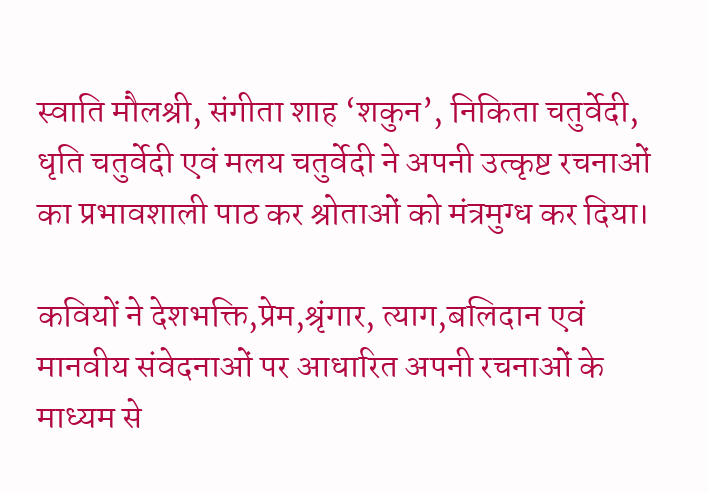स्वाति मौलश्री, संगीता शाह ‘शकुन’, निकिता चतुर्वेदी, धृति चतुर्वेदी एवं मलय चतुर्वेदी ने अपनी उत्कृष्ट रचनाओं का प्रभावशाली पाठ कर श्रोताओं को मंत्रमुग्ध कर दिया।

कवियों ने देशभक्ति,प्रेम,श्रृंगार, त्याग,बलिदान एवं मानवीय संवेदनाओं पर आधारित अपनी रचनाओं के माध्यम से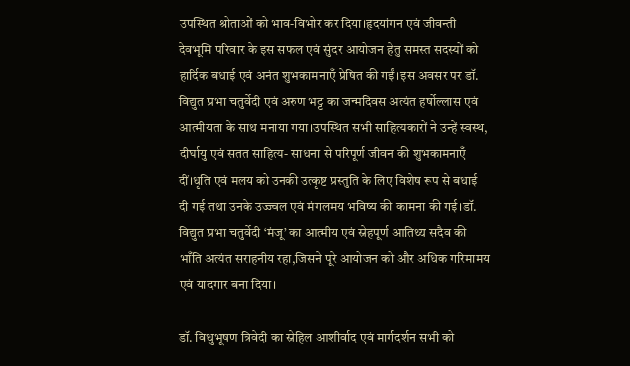उपस्थित श्रोताओं को भाव-विभोर कर दिया।हृदयांगन एवं जीवन्ती देवभूमि परिवार के इस सफल एवं सुंदर आयोजन हेतु समस्त सदस्यों को हार्दिक बधाई एवं अनंत शुभकामनाएँ प्रेषित की गईं।इस अवसर पर डॉ. विद्युत प्रभा चतुर्वेदी एवं अरुण भट्ट का जन्मदिवस अत्यंत हर्षोल्लास एवं आत्मीयता के साथ मनाया गया।उपस्थित सभी साहित्यकारों ने उन्हें स्वस्थ, दीर्घायु एवं सतत साहित्य- साधना से परिपूर्ण जीवन की शुभकामनाएँ दीं।धृति एवं मलय को उनकी उत्कृष्ट प्रस्तुति के लिए विशेष रूप से बधाई दी गई तथा उनके उज्ज्वल एवं मंगलमय भविष्य की कामना की गई।डॉ. विद्युत प्रभा चतुर्वेदी ‘मंजू’ का आत्मीय एवं स्नेहपूर्ण आतिथ्य सदैव की भाँति अत्यंत सराहनीय रहा,जिसने पूरे आयोजन को और अधिक गरिमामय एवं यादगार बना दिया।

डॉ. विधुभूषण त्रिवेदी का स्नेहिल आशीर्वाद एवं मार्गदर्शन सभी को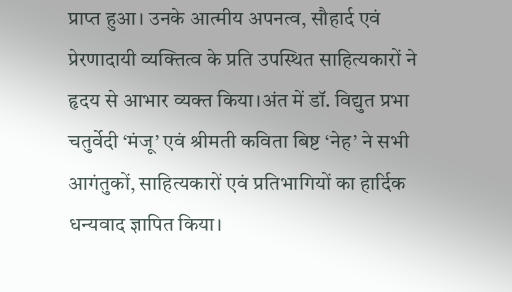प्राप्त हुआ। उनके आत्मीय अपनत्व, सौहार्द एवं प्रेरणादायी व्यक्तित्व के प्रति उपस्थित साहित्यकारों ने हृदय से आभार व्यक्त किया।अंत में डॉ. विद्युत प्रभा चतुर्वेदी ‘मंजू’ एवं श्रीमती कविता बिष्ट ‘नेह’ ने सभी आगंतुकों, साहित्यकारों एवं प्रतिभागियों का हार्दिक धन्यवाद ज्ञापित किया।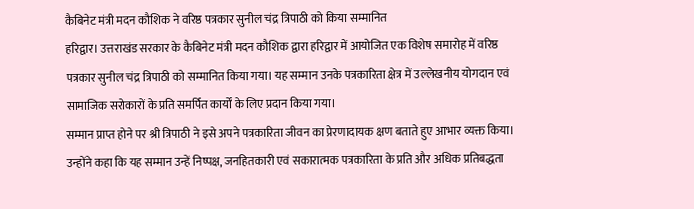कैबिनेट मंत्री मदन कौशिक ने वरिष्ठ पत्रकार सुनील चंद्र त्रिपाठी को किया सम्मानित
हरिद्वार। उत्तराखंड सरकार के कैबिनेट मंत्री मदन कौशिक द्वारा हरिद्वार में आयोजित एक विशेष समारोह में वरिष्ठ पत्रकार सुनील चंद्र त्रिपाठी को सम्मानित किया गया। यह सम्मान उनके पत्रकारिता क्षेत्र में उल्लेखनीय योगदान एवं सामाजिक सरोकारों के प्रति समर्पित कार्यों के लिए प्रदान किया गया।
सम्मान प्राप्त होने पर श्री त्रिपाठी ने इसे अपने पत्रकारिता जीवन का प्रेरणादायक क्षण बताते हुए आभार व्यक्त किया। उन्होंने कहा कि यह सम्मान उन्हें निष्पक्ष, जनहितकारी एवं सकारात्मक पत्रकारिता के प्रति और अधिक प्रतिबद्धता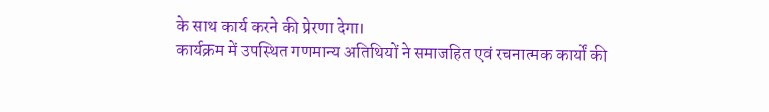के साथ कार्य करने की प्रेरणा देगा।
कार्यक्रम में उपस्थित गणमान्य अतिथियों ने समाजहित एवं रचनात्मक कार्यों की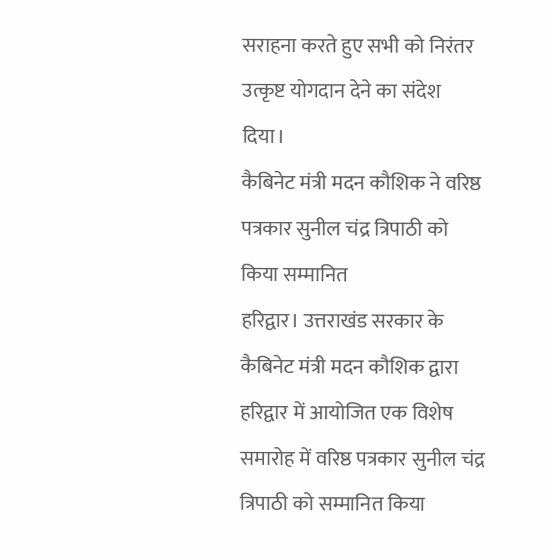सराहना करते हुए सभी को निरंतर उत्कृष्ट योगदान देने का संदेश दिया।
कैबिनेट मंत्री मदन कौशिक ने वरिष्ठ पत्रकार सुनील चंद्र त्रिपाठी को किया सम्मानित
हरिद्वार। उत्तराखंड सरकार के कैबिनेट मंत्री मदन कौशिक द्वारा हरिद्वार में आयोजित एक विशेष समारोह में वरिष्ठ पत्रकार सुनील चंद्र त्रिपाठी को सम्मानित किया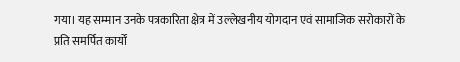गया। यह सम्मान उनके पत्रकारिता क्षेत्र में उल्लेखनीय योगदान एवं सामाजिक सरोकारों के प्रति समर्पित कार्यों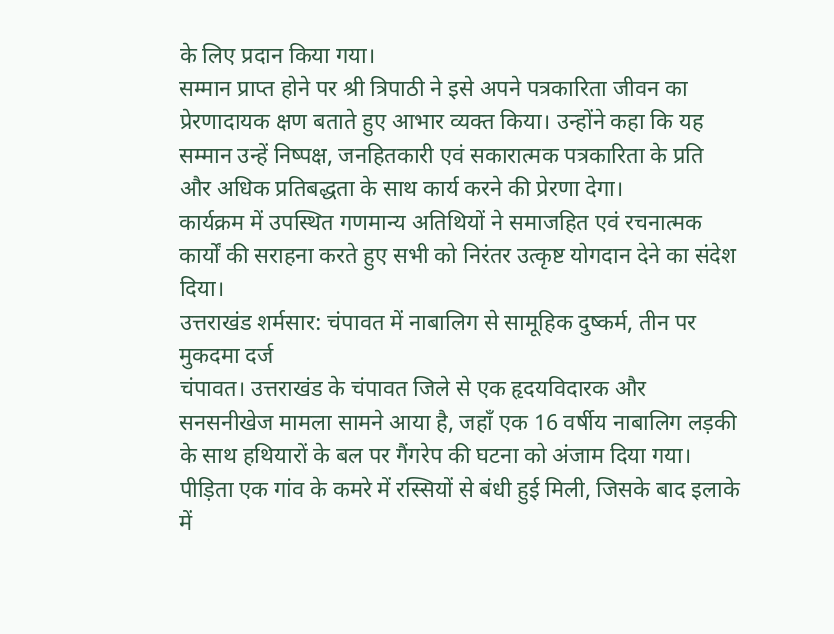के लिए प्रदान किया गया।
सम्मान प्राप्त होने पर श्री त्रिपाठी ने इसे अपने पत्रकारिता जीवन का प्रेरणादायक क्षण बताते हुए आभार व्यक्त किया। उन्होंने कहा कि यह सम्मान उन्हें निष्पक्ष, जनहितकारी एवं सकारात्मक पत्रकारिता के प्रति और अधिक प्रतिबद्धता के साथ कार्य करने की प्रेरणा देगा।
कार्यक्रम में उपस्थित गणमान्य अतिथियों ने समाजहित एवं रचनात्मक कार्यों की सराहना करते हुए सभी को निरंतर उत्कृष्ट योगदान देने का संदेश दिया।
उत्तराखंड शर्मसार: चंपावत में नाबालिग से सामूहिक दुष्कर्म, तीन पर मुकदमा दर्ज
चंपावत। उत्तराखंड के चंपावत जिले से एक हृदयविदारक और सनसनीखेज मामला सामने आया है, जहाँ एक 16 वर्षीय नाबालिग लड़की के साथ हथियारों के बल पर गैंगरेप की घटना को अंजाम दिया गया। पीड़िता एक गांव के कमरे में रस्सियों से बंधी हुई मिली, जिसके बाद इलाके में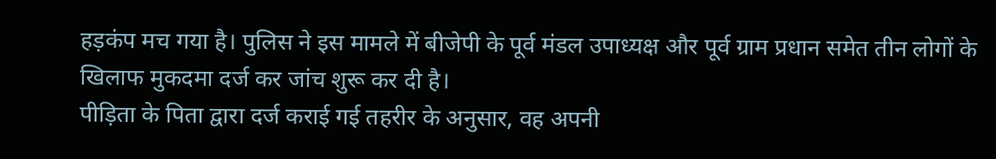हड़कंप मच गया है। पुलिस ने इस मामले में बीजेपी के पूर्व मंडल उपाध्यक्ष और पूर्व ग्राम प्रधान समेत तीन लोगों के खिलाफ मुकदमा दर्ज कर जांच शुरू कर दी है।
पीड़िता के पिता द्वारा दर्ज कराई गई तहरीर के अनुसार, वह अपनी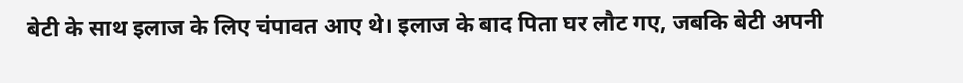बेटी के साथ इलाज के लिए चंपावत आए थे। इलाज के बाद पिता घर लौट गए, जबकि बेटी अपनी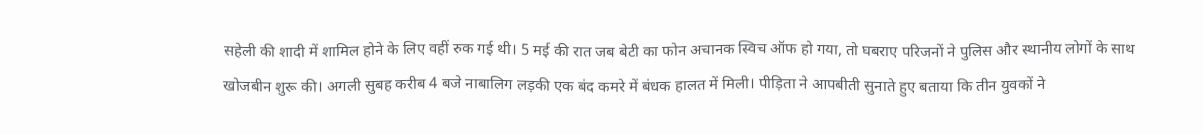सहेली की शादी में शामिल होने के लिए वहीं रुक गई थी। 5 मई की रात जब बेटी का फोन अचानक स्विच ऑफ हो गया, तो घबराए परिजनों ने पुलिस और स्थानीय लोगों के साथ खोजबीन शुरू की। अगली सुबह करीब 4 बजे नाबालिग लड़की एक बंद कमरे में बंधक हालत में मिली। पीड़िता ने आपबीती सुनाते हुए बताया कि तीन युवकों ने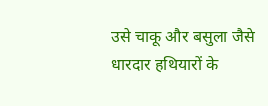उसे चाकू और बसुला जैसे धारदार हथियारों के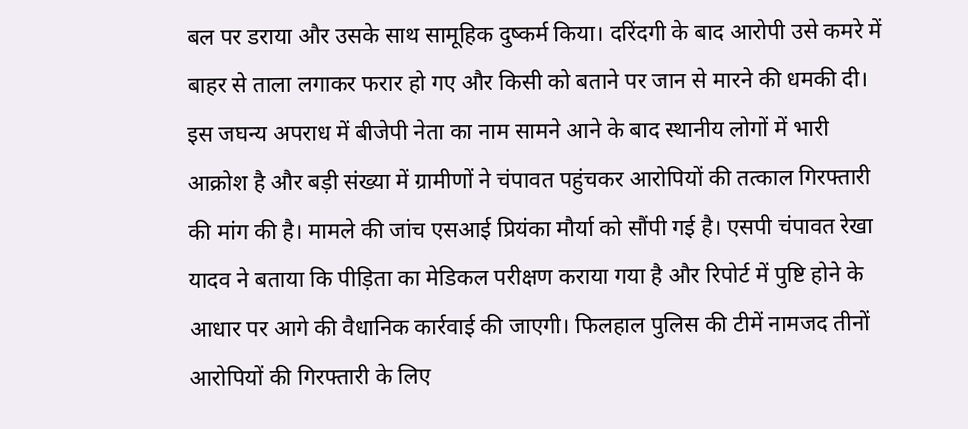बल पर डराया और उसके साथ सामूहिक दुष्कर्म किया। दरिंदगी के बाद आरोपी उसे कमरे में बाहर से ताला लगाकर फरार हो गए और किसी को बताने पर जान से मारने की धमकी दी।
इस जघन्य अपराध में बीजेपी नेता का नाम सामने आने के बाद स्थानीय लोगों में भारी आक्रोश है और बड़ी संख्या में ग्रामीणों ने चंपावत पहुंचकर आरोपियों की तत्काल गिरफ्तारी की मांग की है। मामले की जांच एसआई प्रियंका मौर्या को सौंपी गई है। एसपी चंपावत रेखा यादव ने बताया कि पीड़िता का मेडिकल परीक्षण कराया गया है और रिपोर्ट में पुष्टि होने के आधार पर आगे की वैधानिक कार्रवाई की जाएगी। फिलहाल पुलिस की टीमें नामजद तीनों आरोपियों की गिरफ्तारी के लिए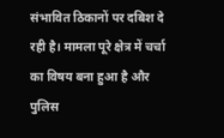संभावित ठिकानों पर दबिश दे रही है। मामला पूरे क्षेत्र में चर्चा का विषय बना हुआ है और पुलिस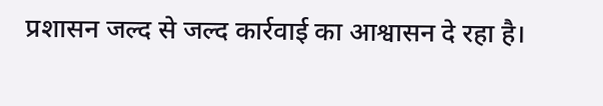प्रशासन जल्द से जल्द कार्रवाई का आश्वासन दे रहा है।